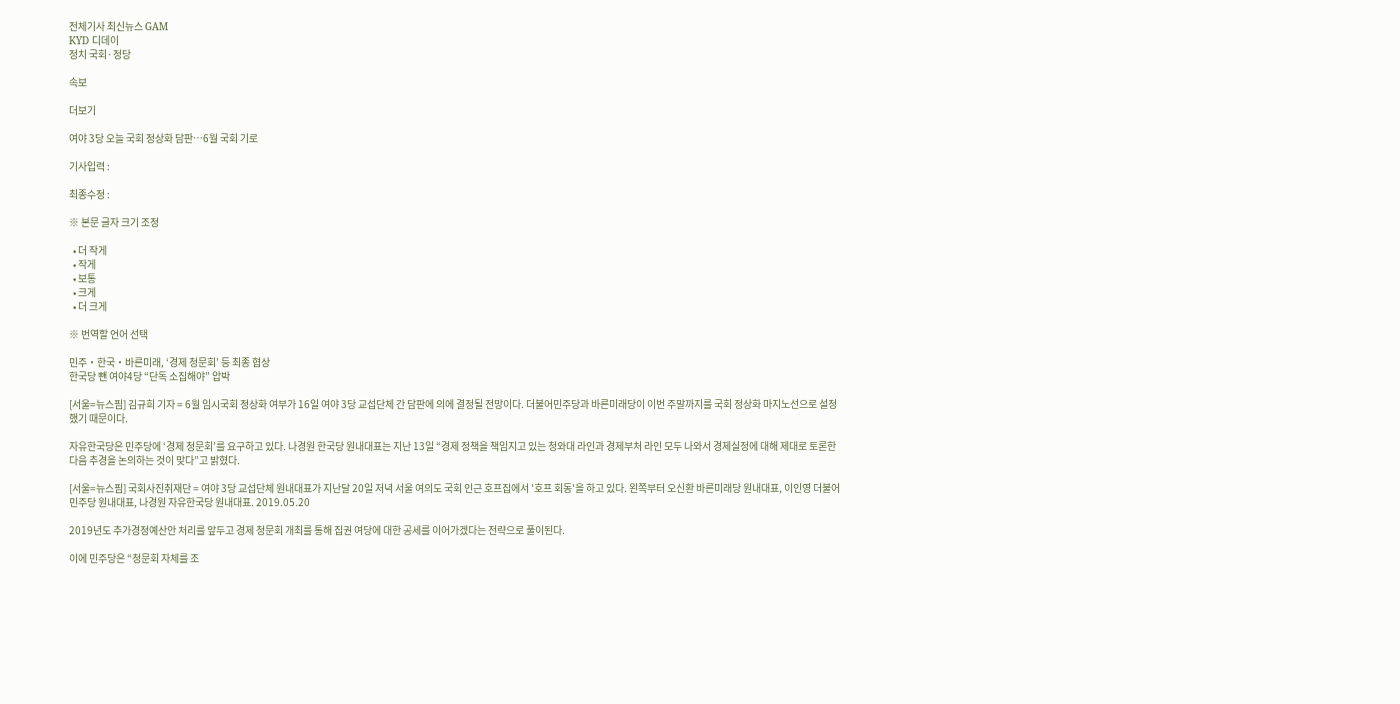전체기사 최신뉴스 GAM
KYD 디데이
정치 국회·정당

속보

더보기

여야 3당 오늘 국회 정상화 담판…6월 국회 기로

기사입력 :

최종수정 :

※ 본문 글자 크기 조정

  • 더 작게
  • 작게
  • 보통
  • 크게
  • 더 크게

※ 번역할 언어 선택

민주‧한국‧바른미래, ‘경제 청문회’ 등 최종 협상
한국당 뺀 여야4당 “단독 소집해야” 압박

[서울=뉴스핌] 김규희 기자 = 6월 임시국회 정상화 여부가 16일 여야 3당 교섭단체 간 담판에 의에 결정될 전망이다. 더불어민주당과 바른미래당이 이번 주말까지를 국회 정상화 마지노선으로 설정했기 때문이다.

자유한국당은 민주당에 ‘경제 청문회’를 요구하고 있다. 나경원 한국당 원내대표는 지난 13일 “경제 정책을 책임지고 있는 청와대 라인과 경제부처 라인 모두 나와서 경제실정에 대해 제대로 토론한 다음 추경을 논의하는 것이 맞다”고 밝혔다.

[서울=뉴스핌] 국회사진취재단 = 여야 3당 교섭단체 원내대표가 지난달 20일 저녁 서울 여의도 국회 인근 호프집에서 '호프 회동'을 하고 있다. 왼쪽부터 오신환 바른미래당 원내대표, 이인영 더불어민주당 원내대표, 나경원 자유한국당 원내대표. 2019.05.20

2019년도 추가경정예산안 처리를 앞두고 경제 청문회 개최를 통해 집권 여당에 대한 공세를 이어가겠다는 전략으로 풀이된다.

이에 민주당은 “청문회 자체를 조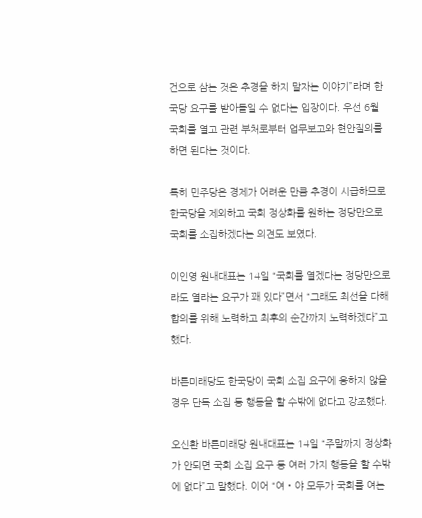건으로 삼는 것은 추경을 하지 말자는 이야기”라며 한국당 요구를 받아들일 수 없다는 입장이다. 우선 6월 국회를 열고 관련 부처로부터 업무보고와 현안질의를 하면 된다는 것이다.

특히 민주당은 경제가 어려운 만큼 추경이 시급하므로 한국당을 제외하고 국회 정상화를 원하는 정당만으로 국회를 소집하겠다는 의견도 보였다.

이인영 원내대표는 14일 “국회를 열겠다는 정당만으로라도 열라는 요구가 꽤 있다”면서 “그래도 최선을 다해 합의를 위해 노력하고 최후의 순간까지 노력하겠다”고 했다.

바른미래당도 한국당이 국회 소집 요구에 응하지 않을 경우 단독 소집 등 행동을 할 수밖에 없다고 강조했다.

오신환 바른미래당 원내대표는 14일 “주말까지 정상화가 안되면 국회 소집 요구 등 여러 가지 행동을 할 수밖에 없다”고 말했다. 이어 “여‧야 모두가 국회를 여는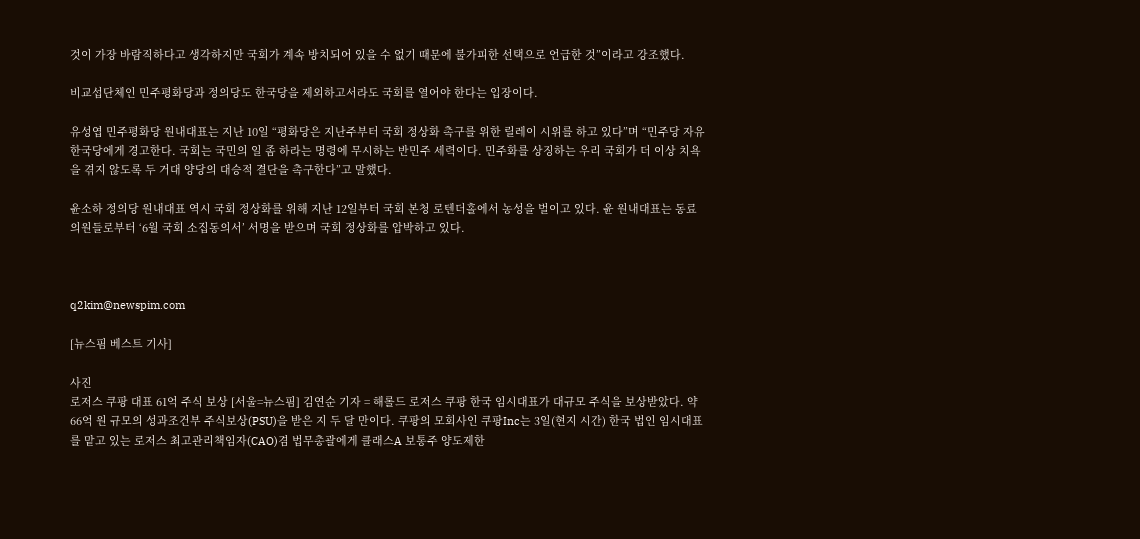것이 가장 바람직하다고 생각하지만 국회가 계속 방치되어 있을 수 없기 때문에 불가피한 선택으로 언급한 것”이라고 강조했다.

비교섭단체인 민주평화당과 정의당도 한국당을 제외하고서라도 국회를 열어야 한다는 입장이다.

유성엽 민주평화당 원내대표는 지난 10일 “평화당은 지난주부터 국회 정상화 촉구를 위한 릴레이 시위를 하고 있다”며 “민주당 자유한국당에게 경고한다. 국회는 국민의 일 좀 하라는 명령에 무시하는 반민주 세력이다. 민주화를 상징하는 우리 국회가 더 이상 치욕을 겪지 않도록 두 거대 양당의 대승적 결단을 촉구한다”고 말했다.

윤소하 정의당 원내대표 역시 국회 정상화를 위해 지난 12일부터 국회 본청 로텐더홀에서 농성을 벌이고 있다. 윤 원내대표는 동료 의원들로부터 ‘6월 국회 소집동의서’ 서명을 받으며 국회 정상화를 압박하고 있다.



q2kim@newspim.com

[뉴스핌 베스트 기사]

사진
로저스 쿠팡 대표 61억 주식 보상 [서울=뉴스핌] 김연순 기자 = 해롤드 로저스 쿠팡 한국 임시대표가 대규모 주식을 보상받았다. 약 66억 원 규모의 성과조건부 주식보상(PSU)을 받은 지 두 달 만이다. 쿠팡의 모회사인 쿠팡Inc는 3일(현지 시간) 한국 법인 임시대표를 맡고 있는 로저스 최고관리책임자(CAO)겸 법무총괄에게 클래스A 보통주 양도제한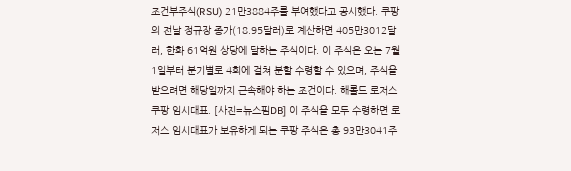조건부주식(RSU) 21만3884주를 부여했다고 공시했다. 쿠팡의 전날 정규장 종가(18.95달러)로 계산하면 405만3012달러, 한화 61억원 상당에 달하는 주식이다. 이 주식은 오는 7월 1일부터 분기별로 4회에 걸쳐 분할 수령할 수 있으며, 주식을 받으려면 해당일까지 근속해야 하는 조건이다. 해롤드 로저스 쿠팡 임시대표. [사진=뉴스핌DB] 이 주식을 모두 수령하면 로저스 임시대표가 보유하게 되는 쿠팡 주식은 총 93만3041주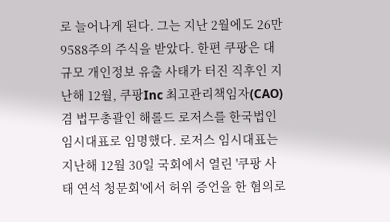로 늘어나게 된다. 그는 지난 2월에도 26만9588주의 주식을 받았다. 한편 쿠팡은 대규모 개인정보 유출 사태가 터진 직후인 지난해 12월, 쿠팡Inc 최고관리책임자(CAO) 겸 법무총괄인 해롤드 로저스를 한국법인 임시대표로 임명했다. 로저스 임시대표는 지난해 12월 30일 국회에서 열린 '쿠팡 사태 연석 청문회'에서 허위 증언을 한 혐의로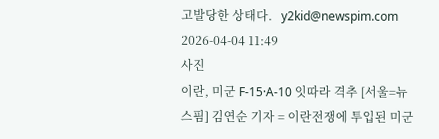고발당한 상태다.   y2kid@newspim.com 2026-04-04 11:49
사진
이란, 미군 F-15·A-10 잇따라 격추 [서울=뉴스핌] 김연순 기자 = 이란전쟁에 투입된 미군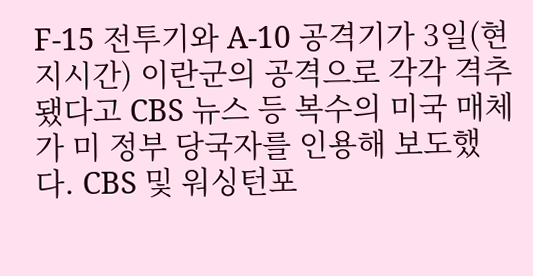F-15 전투기와 A-10 공격기가 3일(현지시간) 이란군의 공격으로 각각 격추됐다고 CBS 뉴스 등 복수의 미국 매체가 미 정부 당국자를 인용해 보도했다. CBS 및 워싱턴포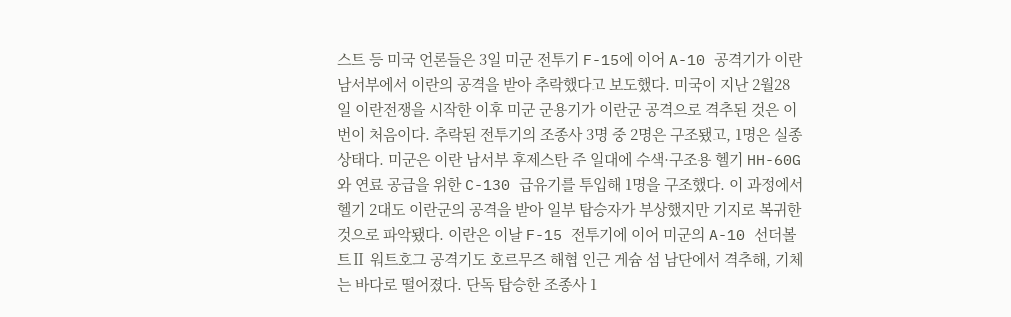스트 등 미국 언론들은 3일 미군 전투기 F-15에 이어 A-10 공격기가 이란 남서부에서 이란의 공격을 받아 추락했다고 보도했다. 미국이 지난 2월28일 이란전쟁을 시작한 이후 미군 군용기가 이란군 공격으로 격추된 것은 이번이 처음이다. 추락된 전투기의 조종사 3명 중 2명은 구조됐고, 1명은 실종 상태다. 미군은 이란 남서부 후제스탄 주 일대에 수색·구조용 헬기 HH-60G와 연료 공급을 위한 C-130 급유기를 투입해 1명을 구조했다. 이 과정에서 헬기 2대도 이란군의 공격을 받아 일부 탑승자가 부상했지만 기지로 복귀한 것으로 파악됐다. 이란은 이날 F-15 전투기에 이어 미군의 A-10 선더볼트Ⅱ 워트호그 공격기도 호르무즈 해협 인근 게슘 섬 남단에서 격추해, 기체는 바다로 떨어졌다. 단독 탑승한 조종사 1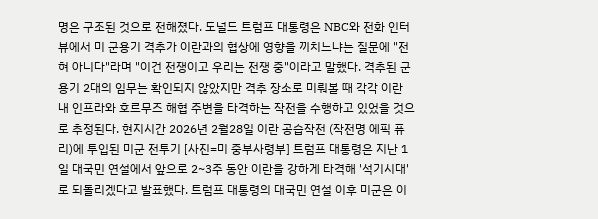명은 구조된 것으로 전해졌다. 도널드 트럼프 대통령은 NBC와 전화 인터뷰에서 미 군용기 격추가 이란과의 협상에 영향을 끼치느냐는 질문에 "전혀 아니다"라며 "이건 전쟁이고 우리는 전쟁 중"이라고 말했다. 격추된 군용기 2대의 임무는 확인되지 않았지만 격추 장소로 미뤄볼 때 각각 이란 내 인프라와 호르무즈 해협 주변을 타격하는 작전을 수행하고 있었을 것으로 추정된다. 현지시간 2026년 2월28일 이란 공습작전 (작전명 에픽 퓨리)에 투입된 미군 전투기 [사진=미 중부사령부] 트럼프 대통령은 지난 1일 대국민 연설에서 앞으로 2~3주 동안 이란을 강하게 타격해 '석기시대'로 되돌리겠다고 발표했다. 트럼프 대통령의 대국민 연설 이후 미군은 이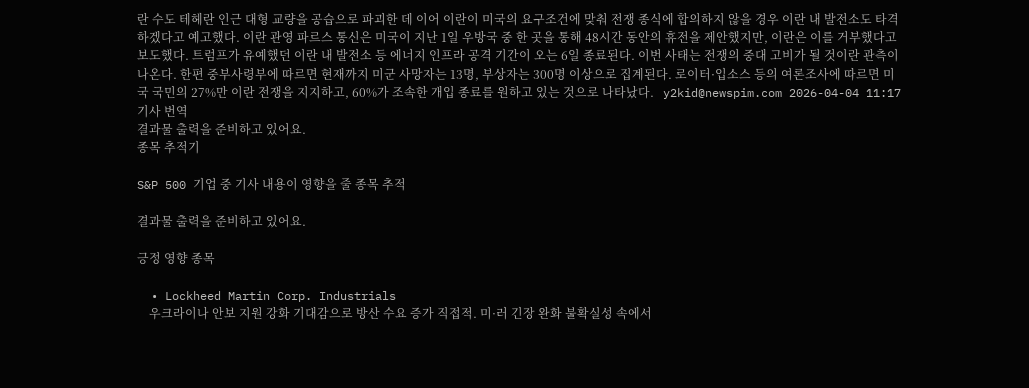란 수도 테헤란 인근 대형 교량을 공습으로 파괴한 데 이어 이란이 미국의 요구조건에 맞춰 전쟁 종식에 합의하지 않을 경우 이란 내 발전소도 타격하겠다고 예고했다. 이란 관영 파르스 통신은 미국이 지난 1일 우방국 중 한 곳을 통해 48시간 동안의 휴전을 제안했지만, 이란은 이를 거부했다고 보도했다. 트럼프가 유예했던 이란 내 발전소 등 에너지 인프라 공격 기간이 오는 6일 종료된다. 이번 사태는 전쟁의 중대 고비가 될 것이란 관측이 나온다. 한편 중부사령부에 따르면 현재까지 미군 사망자는 13명, 부상자는 300명 이상으로 집계된다. 로이터·입소스 등의 여론조사에 따르면 미국 국민의 27%만 이란 전쟁을 지지하고, 60%가 조속한 개입 종료를 원하고 있는 것으로 나타났다.   y2kid@newspim.com 2026-04-04 11:17
기사 번역
결과물 출력을 준비하고 있어요.
종목 추적기

S&P 500 기업 중 기사 내용이 영향을 줄 종목 추적

결과물 출력을 준비하고 있어요.

긍정 영향 종목

  • Lockheed Martin Corp. Industrials
    우크라이나 안보 지원 강화 기대감으로 방산 수요 증가 직접적. 미·러 긴장 완화 불확실성 속에서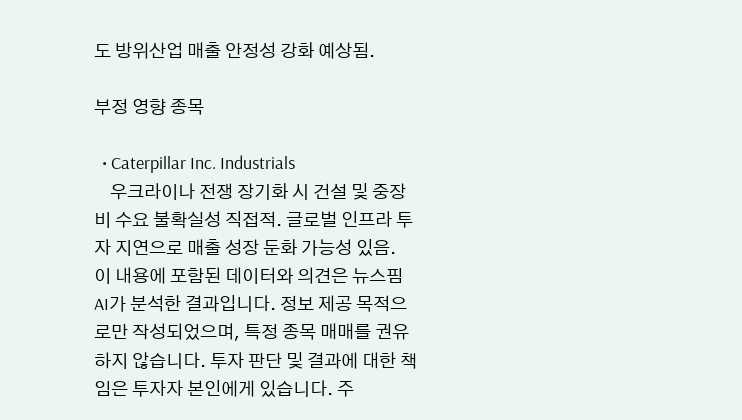도 방위산업 매출 안정성 강화 예상됨.

부정 영향 종목

  • Caterpillar Inc. Industrials
    우크라이나 전쟁 장기화 시 건설 및 중장비 수요 불확실성 직접적. 글로벌 인프라 투자 지연으로 매출 성장 둔화 가능성 있음.
이 내용에 포함된 데이터와 의견은 뉴스핌 AI가 분석한 결과입니다. 정보 제공 목적으로만 작성되었으며, 특정 종목 매매를 권유하지 않습니다. 투자 판단 및 결과에 대한 책임은 투자자 본인에게 있습니다. 주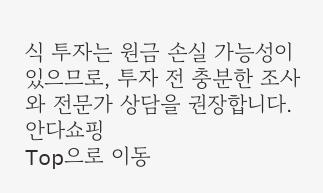식 투자는 원금 손실 가능성이 있으므로, 투자 전 충분한 조사와 전문가 상담을 권장합니다.
안다쇼핑
Top으로 이동